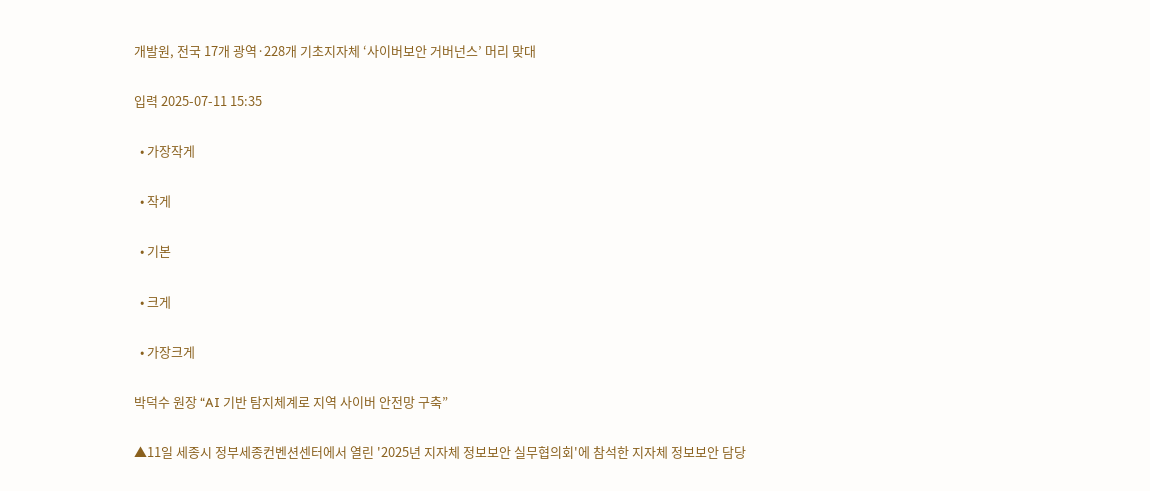개발원, 전국 17개 광역·228개 기초지자체 ‘사이버보안 거버넌스’ 머리 맞대

입력 2025-07-11 15:35

  • 가장작게

  • 작게

  • 기본

  • 크게

  • 가장크게

박덕수 원장 “AI 기반 탐지체계로 지역 사이버 안전망 구축”

▲11일 세종시 정부세종컨벤션센터에서 열린 '2025년 지자체 정보보안 실무협의회'에 참석한 지자체 정보보안 담당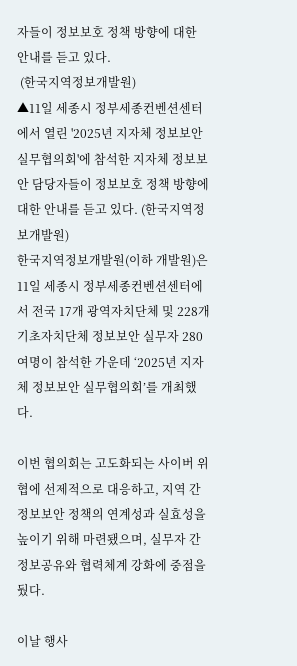자들이 정보보호 정책 방향에 대한 안내를 듣고 있다.
 (한국지역정보개발원)
▲11일 세종시 정부세종컨벤션센터에서 열린 '2025년 지자체 정보보안 실무협의회'에 참석한 지자체 정보보안 담당자들이 정보보호 정책 방향에 대한 안내를 듣고 있다. (한국지역정보개발원)
한국지역정보개발원(이하 개발원)은 11일 세종시 정부세종컨벤션센터에서 전국 17개 광역자치단체 및 228개 기초자치단체 정보보안 실무자 280여명이 참석한 가운데 ‘2025년 지자체 정보보안 실무협의회’를 개최했다.

이번 협의회는 고도화되는 사이버 위협에 선제적으로 대응하고, 지역 간 정보보안 정책의 연계성과 실효성을 높이기 위해 마련됐으며, 실무자 간 정보공유와 협력체계 강화에 중점을 뒀다.

이날 행사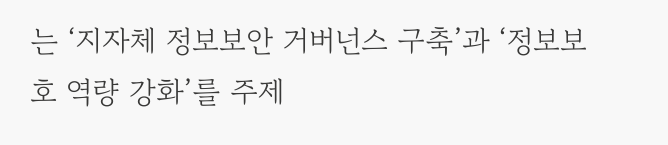는 ‘지자체 정보보안 거버넌스 구축’과 ‘정보보호 역량 강화’를 주제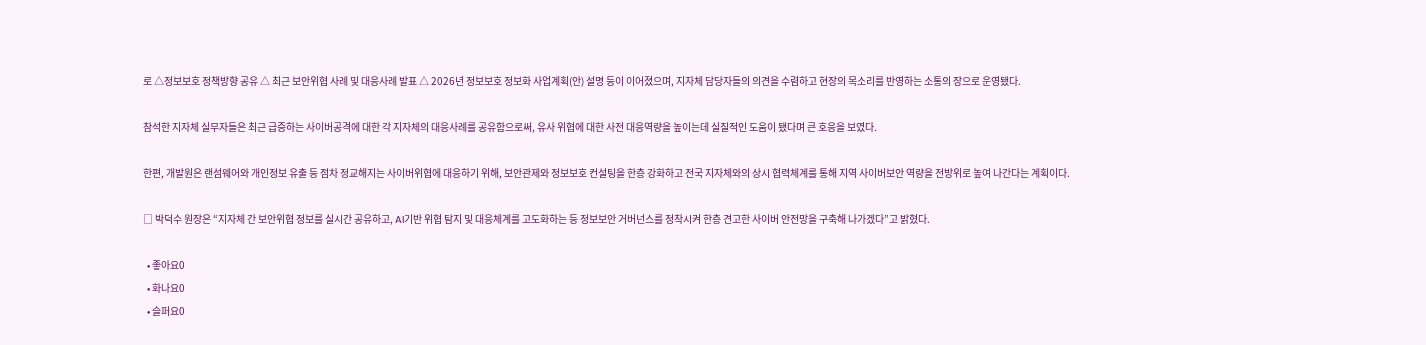로 △정보보호 정책방향 공유 △ 최근 보안위협 사례 및 대응사례 발표 △ 2026년 정보보호 정보화 사업계획(안) 설명 등이 이어졌으며, 지자체 담당자들의 의견을 수렴하고 현장의 목소리를 반영하는 소통의 장으로 운영됐다.

참석한 지자체 실무자들은 최근 급증하는 사이버공격에 대한 각 지자체의 대응사례를 공유함으로써, 유사 위협에 대한 사전 대응역량을 높이는데 실질적인 도움이 됐다며 큰 호응을 보였다.

한편, 개발원은 랜섬웨어와 개인정보 유출 등 점차 정교해지는 사이버위협에 대응하기 위해, 보안관제와 정보보호 컨설팅을 한층 강화하고 전국 지자체와의 상시 협력체계를 통해 지역 사이버보안 역량을 전방위로 높여 나간다는 계획이다.

□ 박덕수 원장은 “지자체 간 보안위협 정보를 실시간 공유하고, AI기반 위협 탐지 및 대응체계를 고도화하는 등 정보보안 거버넌스를 정착시켜 한층 견고한 사이버 안전망을 구축해 나가겠다”고 밝혔다.

  • 좋아요0
  • 화나요0
  • 슬퍼요0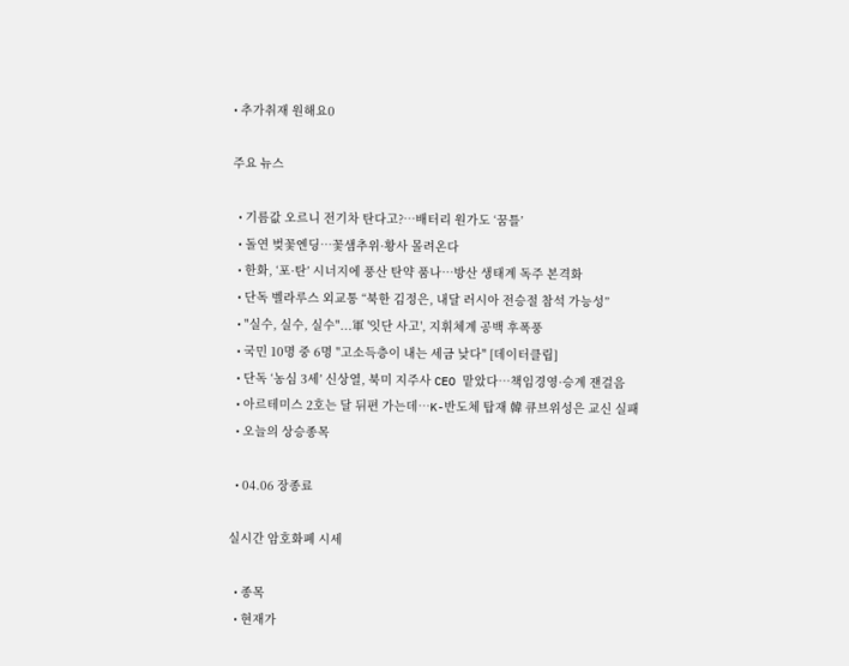• 추가취재 원해요0

주요 뉴스

  • 기름값 오르니 전기차 탄다고?…배터리 원가도 ‘꿈틀’
  • 돌연 벚꽃엔딩…꽃샘추위·황사 몰려온다
  • 한화, ‘포·탄’ 시너지에 풍산 탄약 품나…방산 생태계 독주 본격화
  • 단독 벨라루스 외교통 “북한 김정은, 내달 러시아 전승절 참석 가능성”
  • "실수, 실수, 실수"...軍 '잇단 사고', 지휘체계 공백 후폭풍
  • 국민 10명 중 6명 "고소득층이 내는 세금 낮다" [데이터클립]
  • 단독 ‘농심 3세’ 신상열, 북미 지주사 CEO 맡았다⋯책임경영·승계 잰걸음
  • 아르테미스 2호는 달 뒤편 가는데…K-반도체 탑재 韓 큐브위성은 교신 실패
  • 오늘의 상승종목

  • 04.06 장종료

실시간 암호화폐 시세

  • 종목
  • 현재가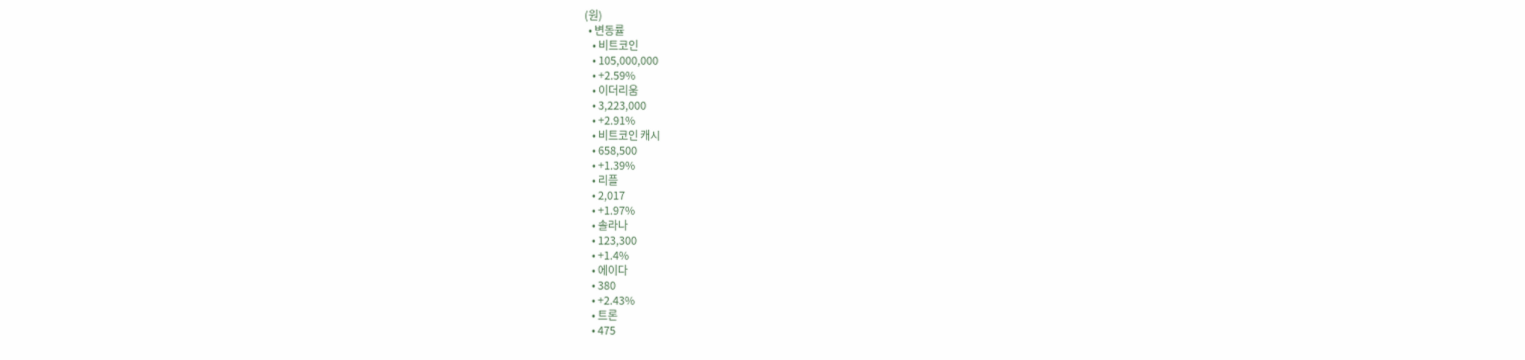(원)
  • 변동률
    • 비트코인
    • 105,000,000
    • +2.59%
    • 이더리움
    • 3,223,000
    • +2.91%
    • 비트코인 캐시
    • 658,500
    • +1.39%
    • 리플
    • 2,017
    • +1.97%
    • 솔라나
    • 123,300
    • +1.4%
    • 에이다
    • 380
    • +2.43%
    • 트론
    • 475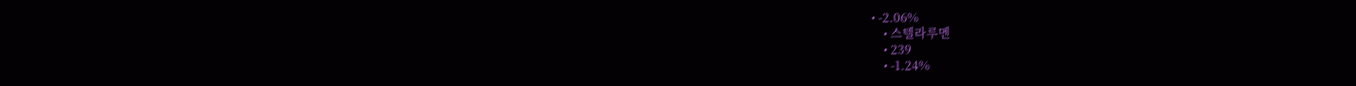• -2.06%
    • 스텔라루멘
    • 239
    • -1.24%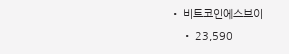• 비트코인에스브이
    • 23,590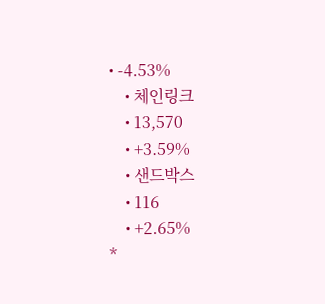• -4.53%
    • 체인링크
    • 13,570
    • +3.59%
    • 샌드박스
    • 116
    • +2.65%
*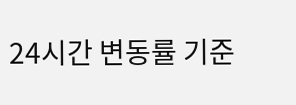24시간 변동률 기준